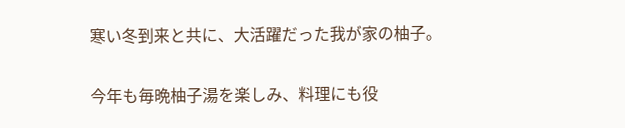寒い冬到来と共に、大活躍だった我が家の柚子。

今年も毎晩柚子湯を楽しみ、料理にも役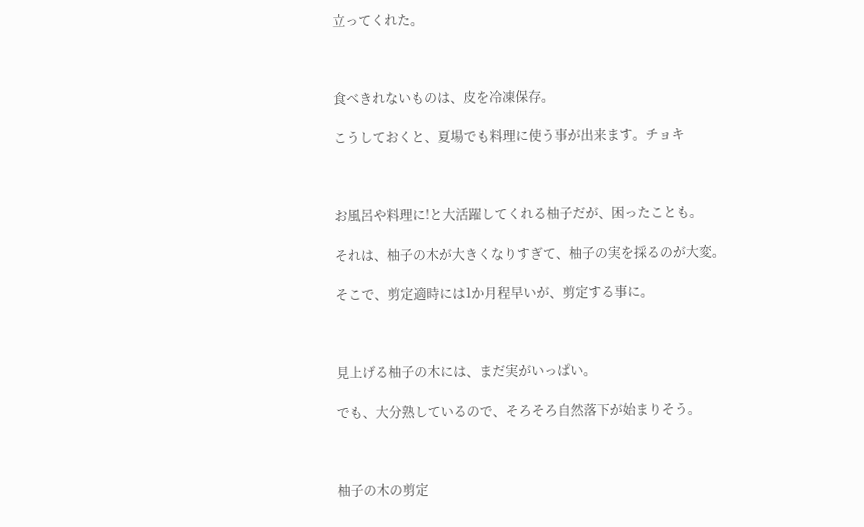立ってくれた。



食べきれないものは、皮を冷凍保存。

こうしておくと、夏場でも料理に使う事が出来ます。チョキ



お風呂や料理に!と大活躍してくれる柚子だが、困ったことも。

それは、柚子の木が大きくなりすぎて、柚子の実を採るのが大変。

そこで、剪定適時には1か月程早いが、剪定する事に。



見上げる柚子の木には、まだ実がいっぱい。

でも、大分熟しているので、そろそろ自然落下が始まりそう。



柚子の木の剪定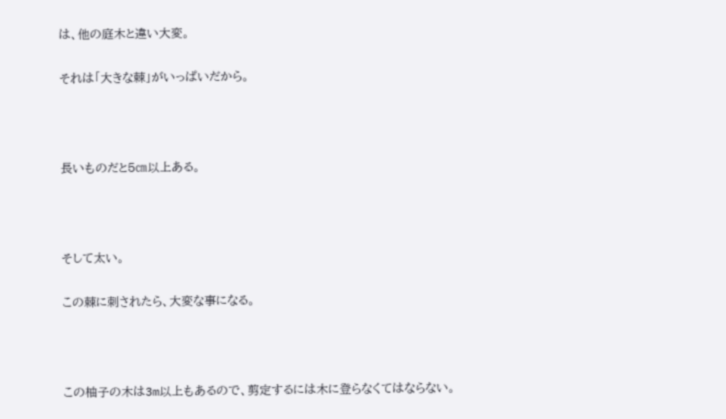は、他の庭木と違い大変。

それは「大きな棘」がいっぱいだから。



長いものだと5㎝以上ある。



そして太い。

この棘に刺されたら、大変な事になる。



この柚子の木は3m以上もあるので、剪定するには木に登らなくてはならない。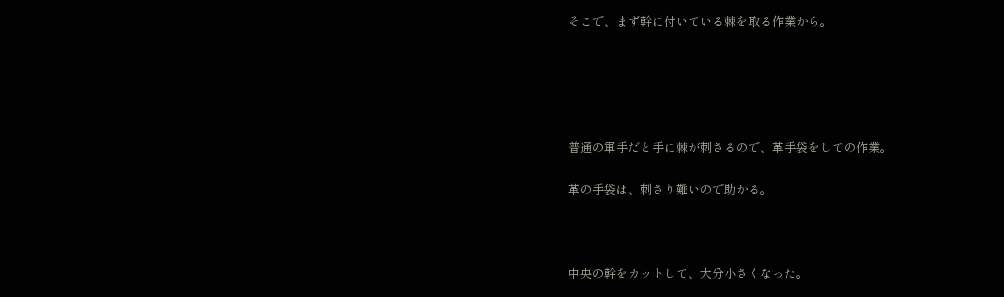そこで、まず幹に付いている棘を取る作業から。





普通の軍手だと手に棘が刺さるので、革手袋をしての作業。

革の手袋は、刺さり難いので助かる。



中央の幹をカットして、大分小さくなった。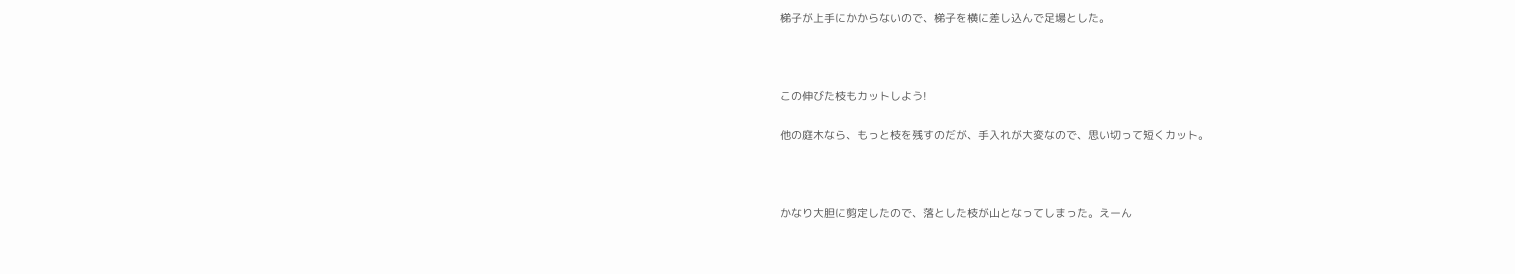梯子が上手にかからないので、梯子を横に差し込んで足場とした。



この伸びた枝もカットしよう!

他の庭木なら、もっと枝を残すのだが、手入れが大変なので、思い切って短くカット。



かなり大胆に剪定したので、落とした枝が山となってしまった。えーん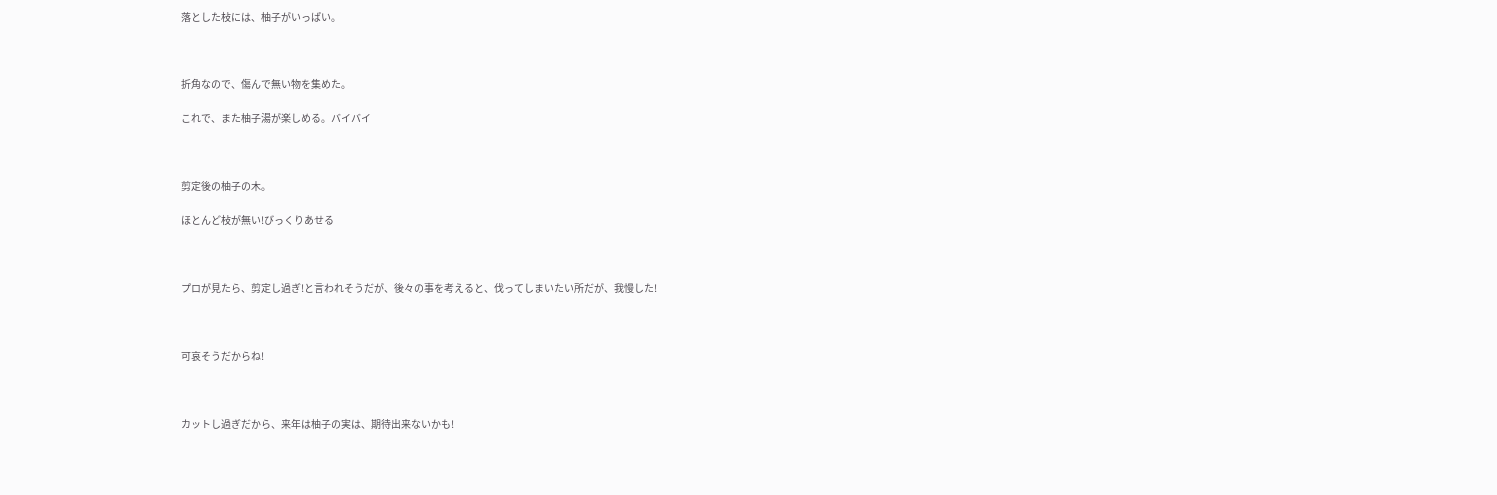落とした枝には、柚子がいっぱい。



折角なので、傷んで無い物を集めた。

これで、また柚子湯が楽しめる。バイバイ



剪定後の柚子の木。

ほとんど枝が無い!びっくりあせる



プロが見たら、剪定し過ぎ!と言われそうだが、後々の事を考えると、伐ってしまいたい所だが、我慢した!



可哀そうだからね!



カットし過ぎだから、来年は柚子の実は、期待出来ないかも!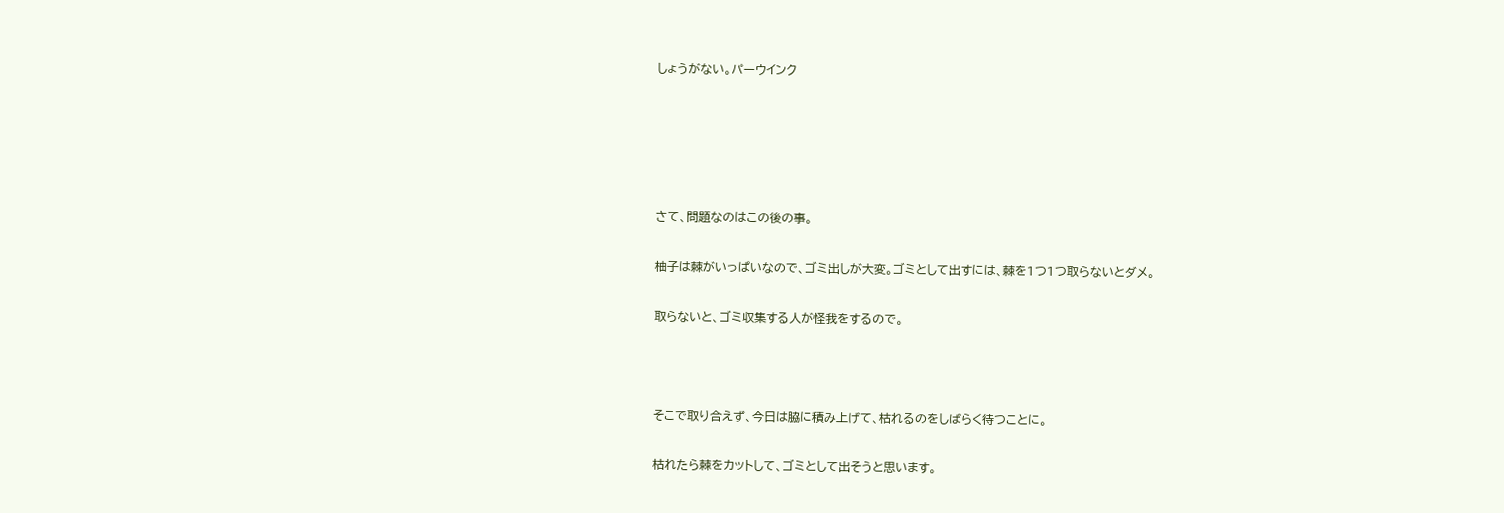しょうがない。パーウインク





さて、問題なのはこの後の事。

柚子は棘がいっぱいなので、ゴミ出しが大変。ゴミとして出すには、棘を1つ1つ取らないとダメ。

取らないと、ゴミ収集する人が怪我をするので。



そこで取り合えず、今日は脇に積み上げて、枯れるのをしばらく待つことに。

枯れたら棘をカットして、ゴミとして出そうと思います。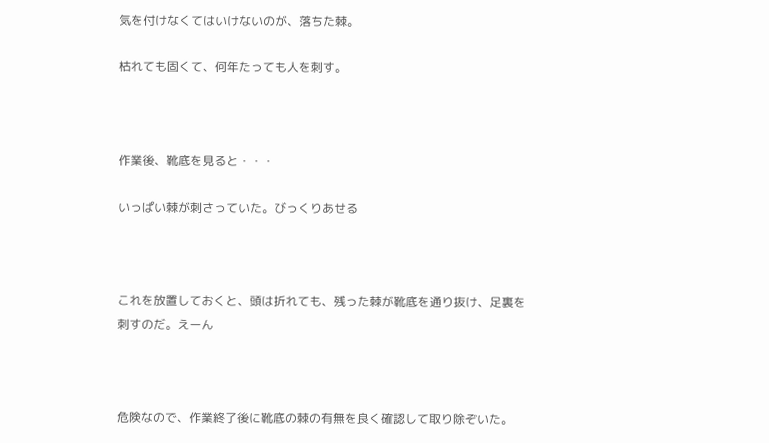気を付けなくてはいけないのが、落ちた棘。

枯れても固くて、何年たっても人を刺す。



作業後、靴底を見ると・・・

いっぱい棘が刺さっていた。びっくりあせる



これを放置しておくと、頭は折れても、残った棘が靴底を通り抜け、足裏を刺すのだ。えーん



危険なので、作業終了後に靴底の棘の有無を良く確認して取り除ぞいた。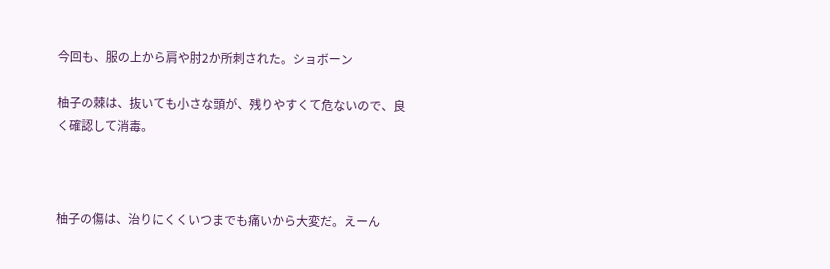今回も、服の上から肩や肘2か所刺された。ショボーン

柚子の棘は、抜いても小さな頭が、残りやすくて危ないので、良く確認して消毒。



柚子の傷は、治りにくくいつまでも痛いから大変だ。えーん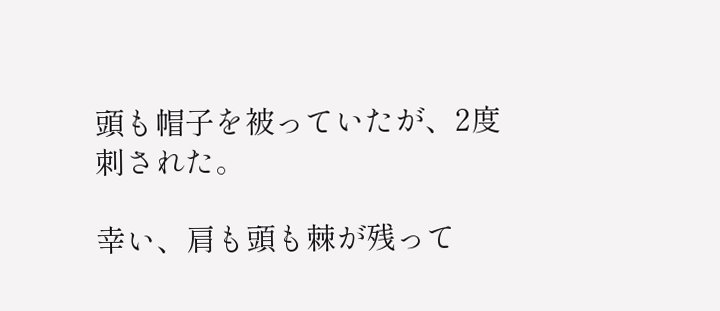頭も帽子を被っていたが、2度刺された。

幸い、肩も頭も棘が残って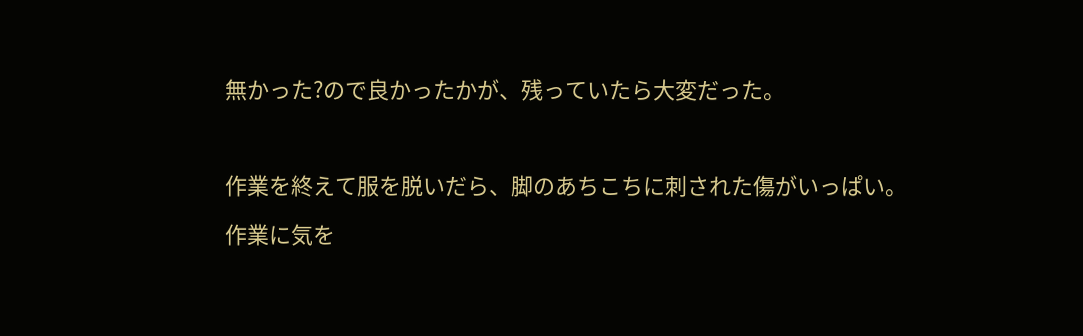無かった?ので良かったかが、残っていたら大変だった。



作業を終えて服を脱いだら、脚のあちこちに刺された傷がいっぱい。

作業に気を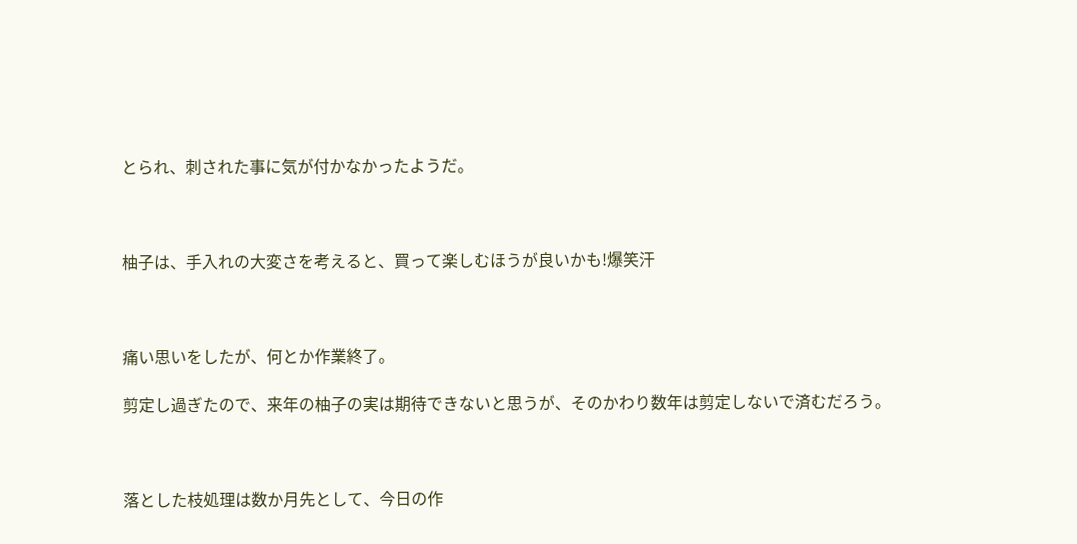とられ、刺された事に気が付かなかったようだ。



柚子は、手入れの大変さを考えると、買って楽しむほうが良いかも!爆笑汗



痛い思いをしたが、何とか作業終了。

剪定し過ぎたので、来年の柚子の実は期待できないと思うが、そのかわり数年は剪定しないで済むだろう。



落とした枝処理は数か月先として、今日の作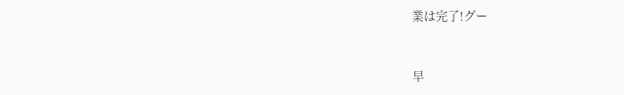業は完了!グー



早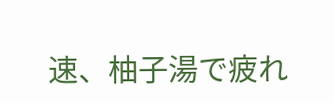速、柚子湯で疲れ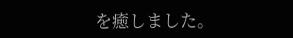を癒しました。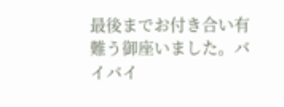最後までお付き合い有難う御座いました。バイバイ